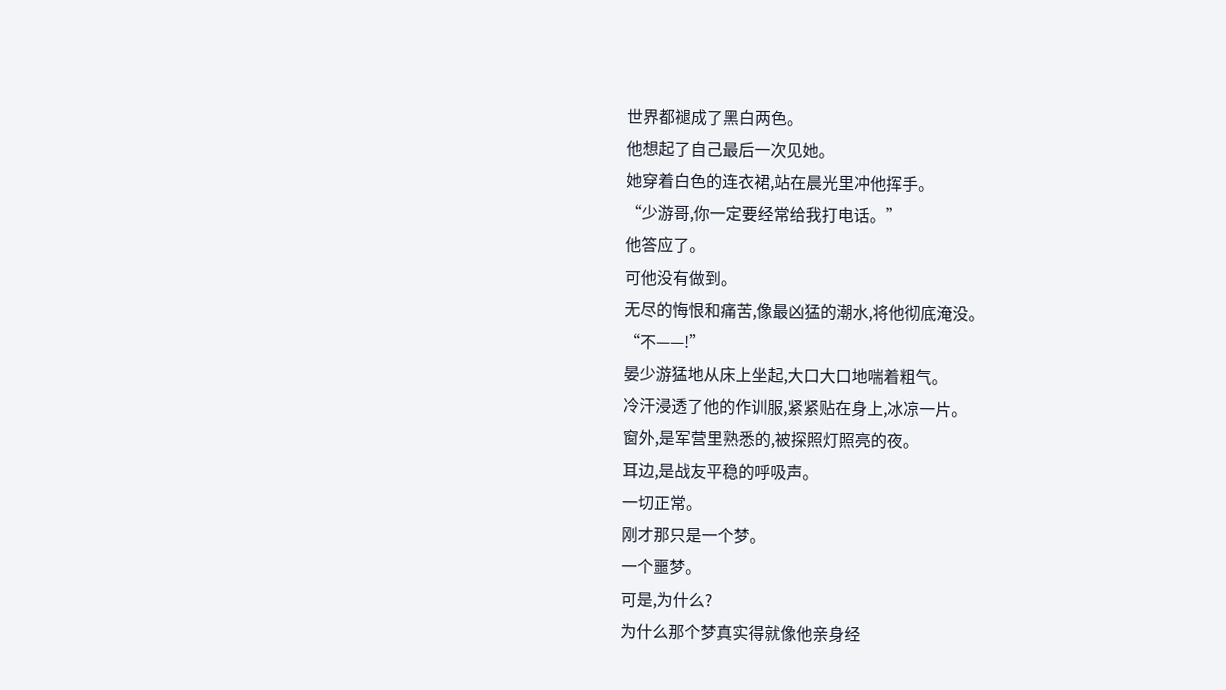世界都褪成了黑白两色。
他想起了自己最后一次见她。
她穿着白色的连衣裙,站在晨光里冲他挥手。
“少游哥,你一定要经常给我打电话。”
他答应了。
可他没有做到。
无尽的悔恨和痛苦,像最凶猛的潮水,将他彻底淹没。
“不——!”
晏少游猛地从床上坐起,大口大口地喘着粗气。
冷汗浸透了他的作训服,紧紧贴在身上,冰凉一片。
窗外,是军营里熟悉的,被探照灯照亮的夜。
耳边,是战友平稳的呼吸声。
一切正常。
刚才那只是一个梦。
一个噩梦。
可是,为什么?
为什么那个梦真实得就像他亲身经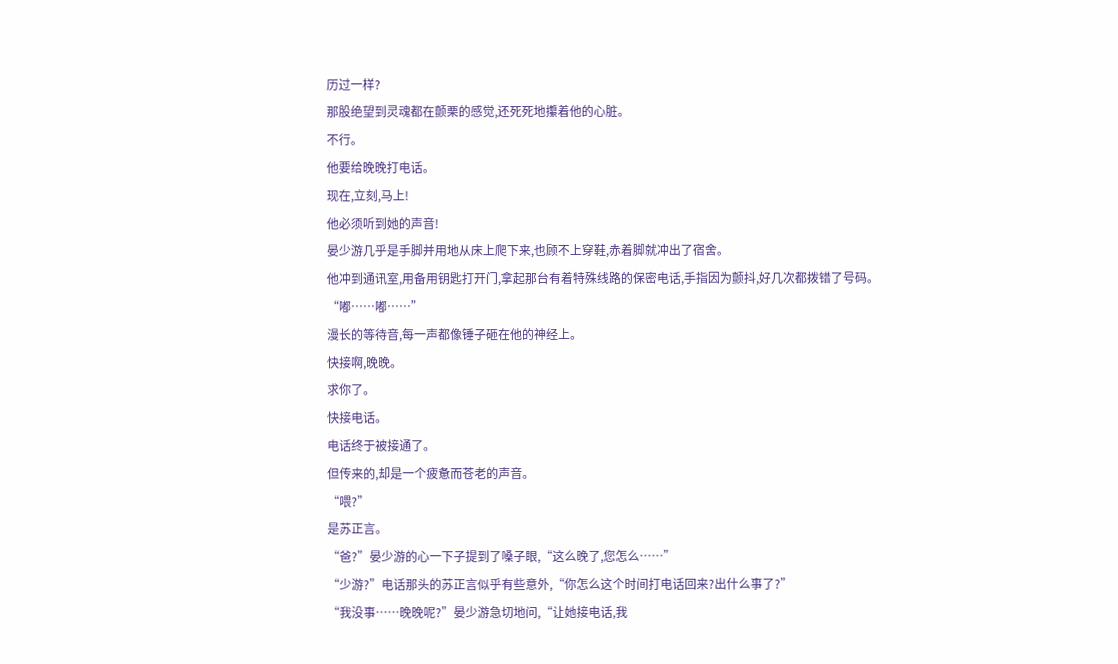历过一样?
那股绝望到灵魂都在颤栗的感觉,还死死地攥着他的心脏。
不行。
他要给晚晚打电话。
现在,立刻,马上!
他必须听到她的声音!
晏少游几乎是手脚并用地从床上爬下来,也顾不上穿鞋,赤着脚就冲出了宿舍。
他冲到通讯室,用备用钥匙打开门,拿起那台有着特殊线路的保密电话,手指因为颤抖,好几次都拨错了号码。
“嘟……嘟……”
漫长的等待音,每一声都像锤子砸在他的神经上。
快接啊,晚晚。
求你了。
快接电话。
电话终于被接通了。
但传来的,却是一个疲惫而苍老的声音。
“喂?”
是苏正言。
“爸?”晏少游的心一下子提到了嗓子眼,“这么晚了,您怎么……”
“少游?”电话那头的苏正言似乎有些意外,“你怎么这个时间打电话回来?出什么事了?”
“我没事……晚晚呢?”晏少游急切地问,“让她接电话,我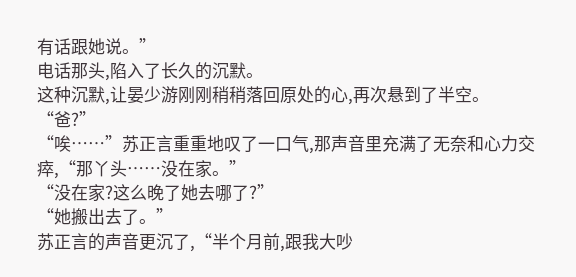有话跟她说。”
电话那头,陷入了长久的沉默。
这种沉默,让晏少游刚刚稍稍落回原处的心,再次悬到了半空。
“爸?”
“唉……”苏正言重重地叹了一口气,那声音里充满了无奈和心力交瘁,“那丫头……没在家。”
“没在家?这么晚了她去哪了?”
“她搬出去了。”
苏正言的声音更沉了,“半个月前,跟我大吵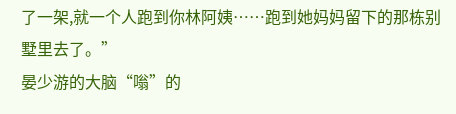了一架,就一个人跑到你林阿姨……跑到她妈妈留下的那栋别墅里去了。”
晏少游的大脑“嗡”的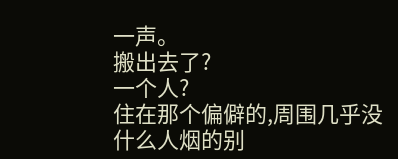一声。
搬出去了?
一个人?
住在那个偏僻的,周围几乎没什么人烟的别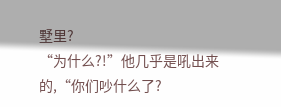墅里?
“为什么?!”他几乎是吼出来的,“你们吵什么了?